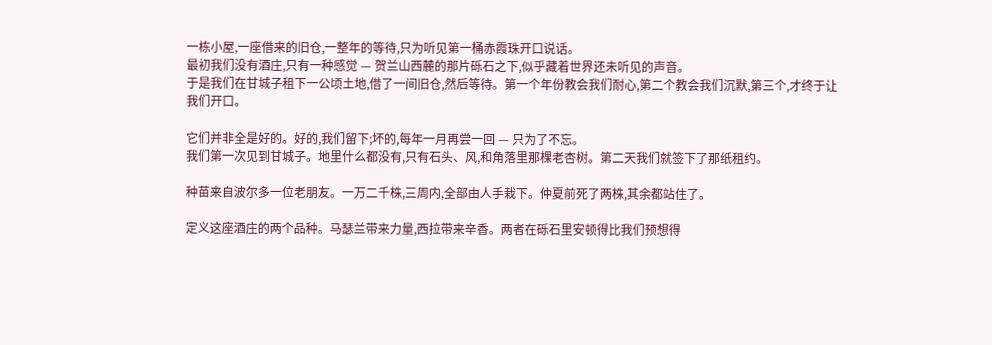一栋小屋,一座借来的旧仓,一整年的等待,只为听见第一桶赤霞珠开口说话。
最初我们没有酒庄,只有一种感觉 — 贺兰山西麓的那片砾石之下,似乎藏着世界还未听见的声音。
于是我们在甘城子租下一公顷土地,借了一间旧仓,然后等待。第一个年份教会我们耐心,第二个教会我们沉默,第三个,才终于让我们开口。

它们并非全是好的。好的,我们留下;坏的,每年一月再尝一回 — 只为了不忘。
我们第一次见到甘城子。地里什么都没有,只有石头、风,和角落里那棵老杏树。第二天我们就签下了那纸租约。

种苗来自波尔多一位老朋友。一万二千株,三周内,全部由人手栽下。仲夏前死了两株,其余都站住了。

定义这座酒庄的两个品种。马瑟兰带来力量,西拉带来辛香。两者在砾石里安顿得比我们预想得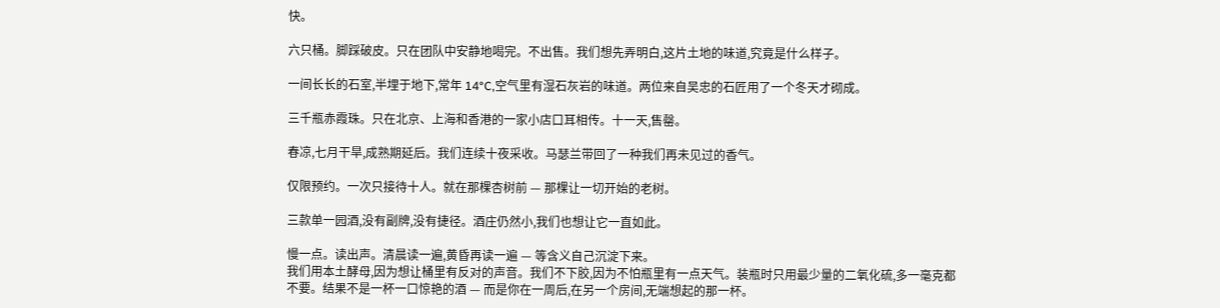快。

六只桶。脚踩破皮。只在团队中安静地喝完。不出售。我们想先弄明白,这片土地的味道,究竟是什么样子。

一间长长的石室,半埋于地下,常年 14°C,空气里有湿石灰岩的味道。两位来自吴忠的石匠用了一个冬天才砌成。

三千瓶赤霞珠。只在北京、上海和香港的一家小店口耳相传。十一天,售罄。

春凉,七月干旱,成熟期延后。我们连续十夜采收。马瑟兰带回了一种我们再未见过的香气。

仅限预约。一次只接待十人。就在那棵杏树前 — 那棵让一切开始的老树。

三款单一园酒,没有副牌,没有捷径。酒庄仍然小,我们也想让它一直如此。

慢一点。读出声。清晨读一遍,黄昏再读一遍 — 等含义自己沉淀下来。
我们用本土酵母,因为想让桶里有反对的声音。我们不下胶,因为不怕瓶里有一点天气。装瓶时只用最少量的二氧化硫,多一毫克都不要。结果不是一杯一口惊艳的酒 — 而是你在一周后,在另一个房间,无端想起的那一杯。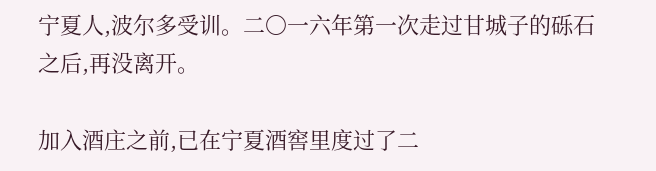宁夏人,波尔多受训。二〇一六年第一次走过甘城子的砾石之后,再没离开。

加入酒庄之前,已在宁夏酒窖里度过了二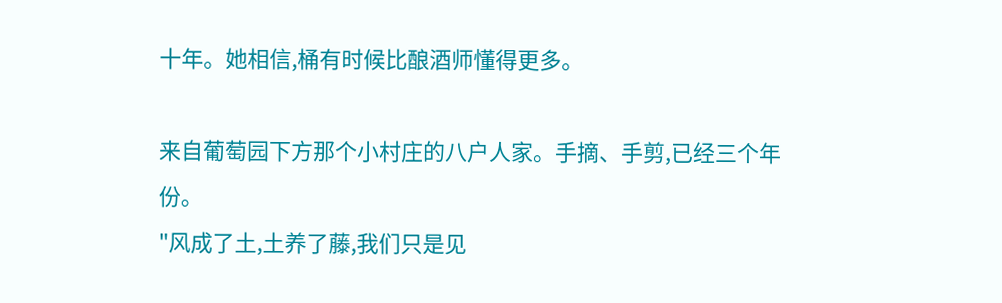十年。她相信,桶有时候比酿酒师懂得更多。

来自葡萄园下方那个小村庄的八户人家。手摘、手剪,已经三个年份。
"风成了土,土养了藤,我们只是见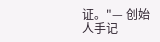证。"— 创始人手记